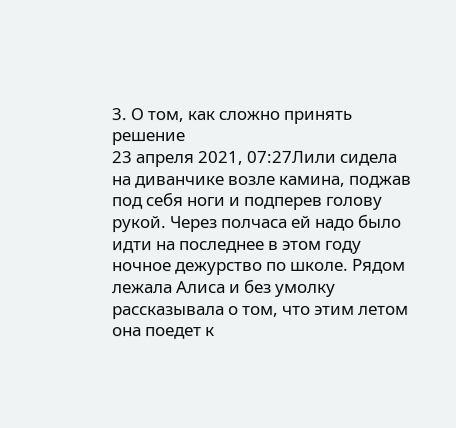3. О том, как сложно принять решение
23 апреля 2021, 07:27Лили сидела на диванчике возле камина, поджав под себя ноги и подперев голову рукой. Через полчаса ей надо было идти на последнее в этом году ночное дежурство по школе. Рядом лежала Алиса и без умолку рассказывала о том, что этим летом она поедет к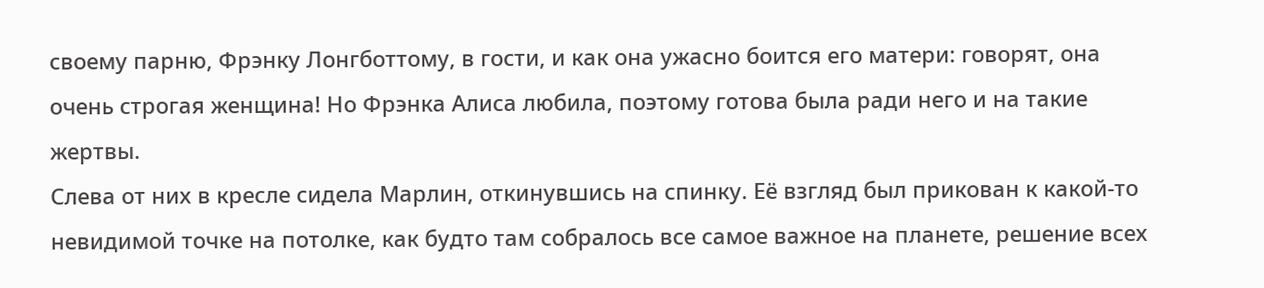своему парню, Фрэнку Лонгботтому, в гости, и как она ужасно боится его матери: говорят, она очень строгая женщина! Но Фрэнка Алиса любила, поэтому готова была ради него и на такие жертвы.
Слева от них в кресле сидела Марлин, откинувшись на спинку. Её взгляд был прикован к какой-то невидимой точке на потолке, как будто там собралось все самое важное на планете, решение всех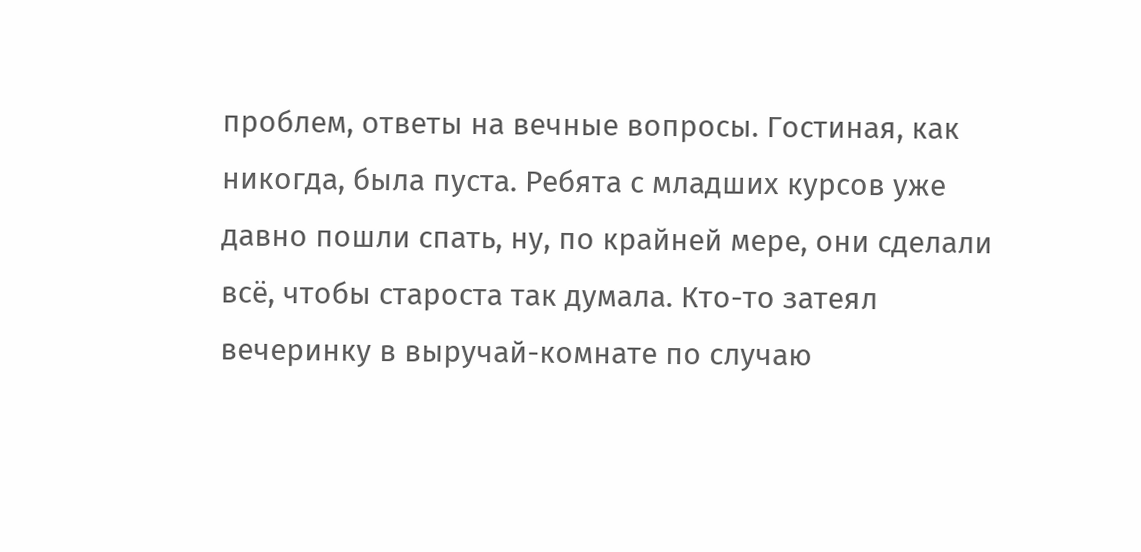проблем, ответы на вечные вопросы. Гостиная, как никогда, была пуста. Ребята с младших курсов уже давно пошли спать, ну, по крайней мере, они сделали всё, чтобы староста так думала. Кто-то затеял вечеринку в выручай-комнате по случаю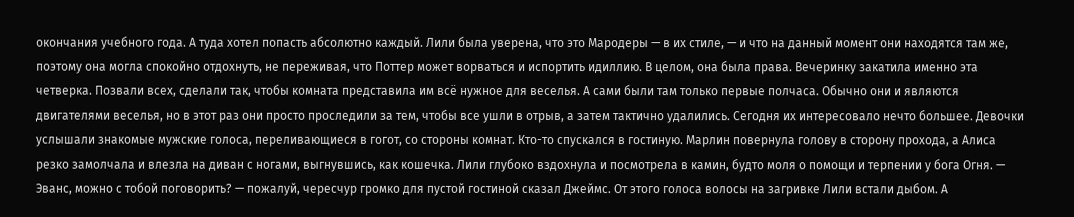окончания учебного года. А туда хотел попасть абсолютно каждый. Лили была уверена, что это Мародеры — в их стиле, — и что на данный момент они находятся там же, поэтому она могла спокойно отдохнуть, не переживая, что Поттер может ворваться и испортить идиллию. В целом, она была права. Вечеринку закатила именно эта четверка. Позвали всех, сделали так, чтобы комната представила им всё нужное для веселья. А сами были там только первые полчаса. Обычно они и являются двигателями веселья, но в этот раз они просто проследили за тем, чтобы все ушли в отрыв, а затем тактично удалились. Сегодня их интересовало нечто большее. Девочки услышали знакомые мужские голоса, переливающиеся в гогот, со стороны комнат. Кто-то спускался в гостиную. Марлин повернула голову в сторону прохода, а Алиса резко замолчала и влезла на диван с ногами, выгнувшись, как кошечка. Лили глубоко вздохнула и посмотрела в камин, будто моля о помощи и терпении у бога Огня. — Эванс, можно с тобой поговорить? — пожалуй, чересчур громко для пустой гостиной сказал Джеймс. От этого голоса волосы на загривке Лили встали дыбом. А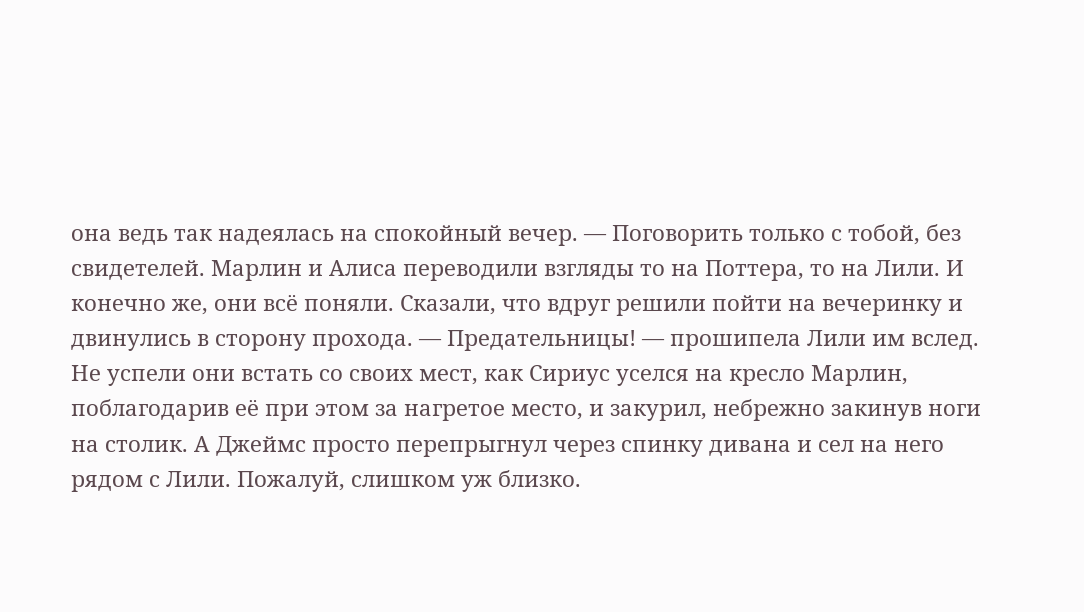она ведь так надеялась на спокойный вечер. — Поговорить только с тобой, без свидетелей. Марлин и Алиса переводили взгляды то на Поттера, то на Лили. И конечно же, они всё поняли. Сказали, что вдруг решили пойти на вечеринку и двинулись в сторону прохода. — Предательницы! — прошипела Лили им вслед. Не успели они встать со своих мест, как Сириус уселся на кресло Марлин, поблагодарив её при этом за нагретое место, и закурил, небрежно закинув ноги на столик. А Джеймс просто перепрыгнул через спинку дивана и сел на него рядом с Лили. Пожалуй, слишком уж близко.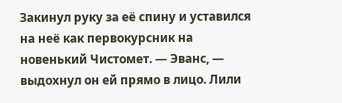Закинул руку за её спину и уставился на неё как первокурсник на новенький Чистомет. — Эванс, — выдохнул он ей прямо в лицо. Лили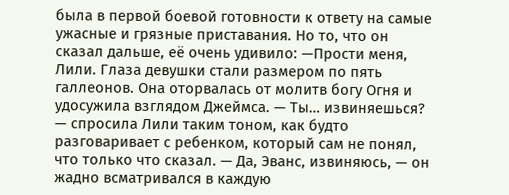была в первой боевой готовности к ответу на самые ужасные и грязные приставания. Но то, что он сказал дальше, её очень удивило: —Прости меня, Лили. Глаза девушки стали размером по пять галлеонов. Она оторвалась от молитв богу Огня и удосужила взглядом Джеймса. — Ты… извиняешься? — спросила Лили таким тоном, как будто разговаривает с ребенком, который сам не понял, что только что сказал. — Да, Эванс, извиняюсь, — он жадно всматривался в каждую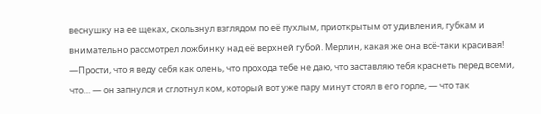веснушку на ее щеках, скользнул взглядом по её пухлым, приоткрытым от удивления, губкам и внимательно рассмотрел ложбинку над её верхней губой. Мерлин, какая же она всё-таки красивая! —Прости, что я веду себя как олень, что прохода тебе не даю, что заставляю тебя краснеть перед всеми, что… — он запнулся и сглотнул ком, который вот уже пару минут стоял в его горле, — что так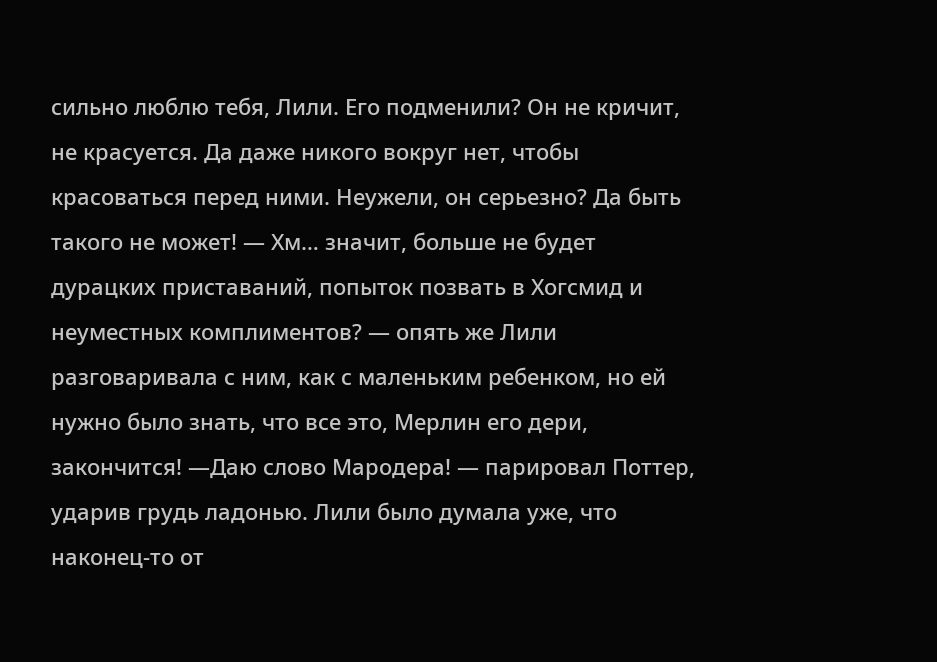сильно люблю тебя, Лили. Его подменили? Он не кричит, не красуется. Да даже никого вокруг нет, чтобы красоваться перед ними. Неужели, он серьезно? Да быть такого не может! — Хм… значит, больше не будет дурацких приставаний, попыток позвать в Хогсмид и неуместных комплиментов? — опять же Лили разговаривала с ним, как с маленьким ребенком, но ей нужно было знать, что все это, Мерлин его дери, закончится! —Даю слово Мародера! — парировал Поттер, ударив грудь ладонью. Лили было думала уже, что наконец-то от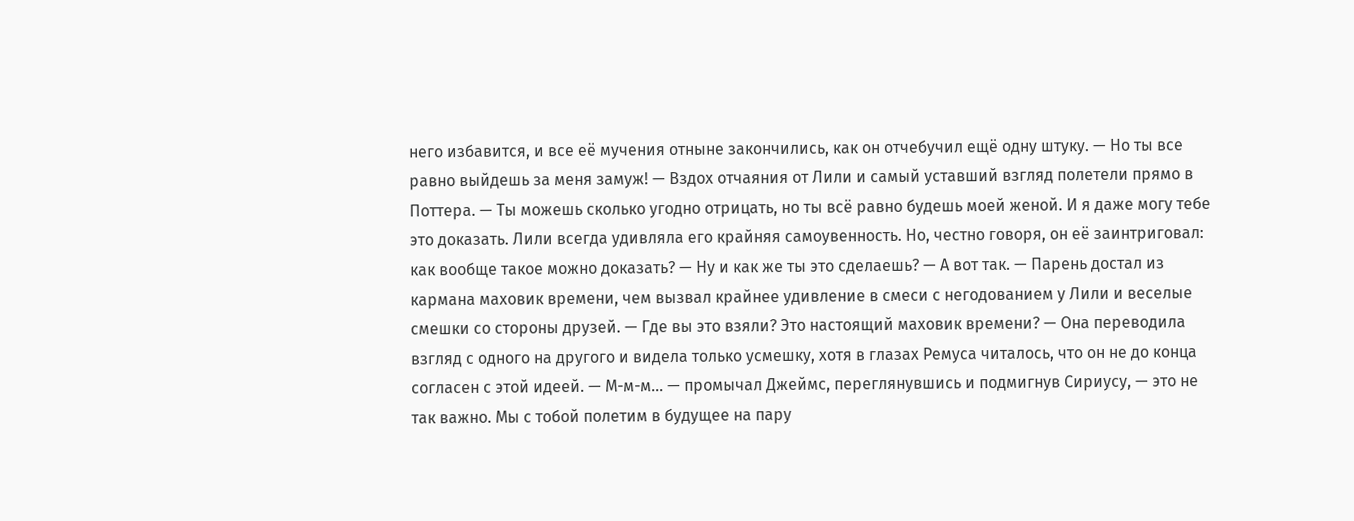него избавится, и все её мучения отныне закончились, как он отчебучил ещё одну штуку. — Но ты все равно выйдешь за меня замуж! — Вздох отчаяния от Лили и самый уставший взгляд полетели прямо в Поттера. — Ты можешь сколько угодно отрицать, но ты всё равно будешь моей женой. И я даже могу тебе это доказать. Лили всегда удивляла его крайняя самоувенность. Но, честно говоря, он её заинтриговал: как вообще такое можно доказать? — Ну и как же ты это сделаешь? — А вот так. — Парень достал из кармана маховик времени, чем вызвал крайнее удивление в смеси с негодованием у Лили и веселые смешки со стороны друзей. — Где вы это взяли? Это настоящий маховик времени? — Она переводила взгляд с одного на другого и видела только усмешку, хотя в глазах Ремуса читалось, что он не до конца согласен с этой идеей. — М-м-м... — промычал Джеймс, переглянувшись и подмигнув Сириусу, — это не так важно. Мы с тобой полетим в будущее на пару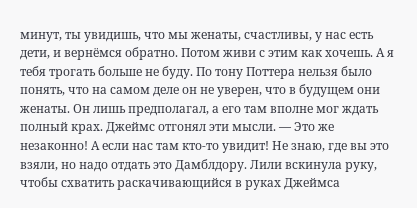минут, ты увидишь, что мы женаты, счастливы, у нас есть дети, и вернёмся обратно. Потом живи с этим как хочешь. А я тебя трогать больше не буду. По тону Поттера нельзя было понять, что на самом деле он не уверен, что в будущем они женаты. Он лишь предполагал, а его там вполне мог ждать полный крах. Джеймс отгонял эти мысли. — Это же незаконно! А если нас там кто-то увидит! Не знаю, где вы это взяли, но надо отдать это Дамблдору. Лили вскинула руку, чтобы схватить раскачивающийся в руках Джеймса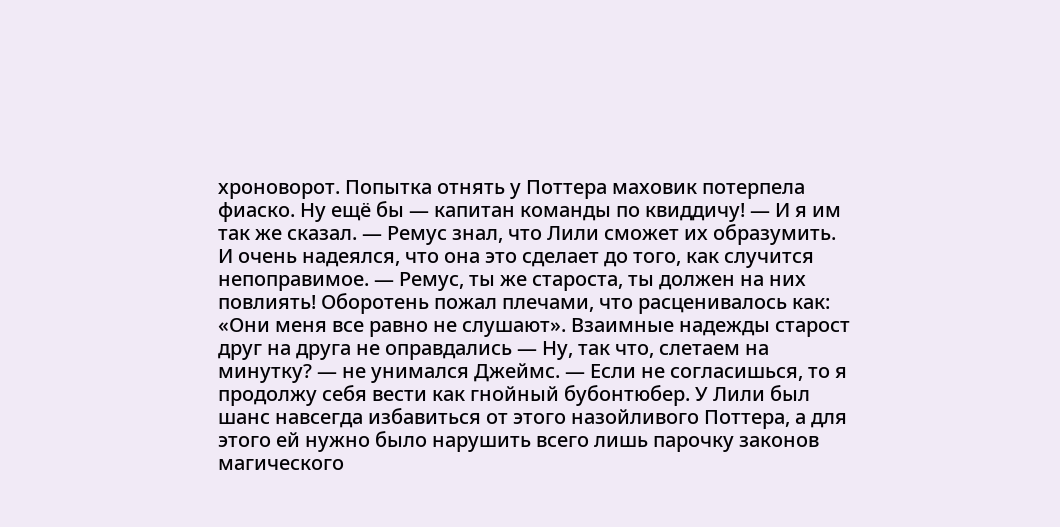хроноворот. Попытка отнять у Поттера маховик потерпела фиаско. Ну ещё бы — капитан команды по квиддичу! — И я им так же сказал. — Ремус знал, что Лили сможет их образумить. И очень надеялся, что она это сделает до того, как случится непоправимое. — Ремус, ты же староста, ты должен на них повлиять! Оборотень пожал плечами, что расценивалось как: «Они меня все равно не слушают». Взаимные надежды старост друг на друга не оправдались — Ну, так что, слетаем на минутку? — не унимался Джеймс. — Если не согласишься, то я продолжу себя вести как гнойный бубонтюбер. У Лили был шанс навсегда избавиться от этого назойливого Поттера, а для этого ей нужно было нарушить всего лишь парочку законов магического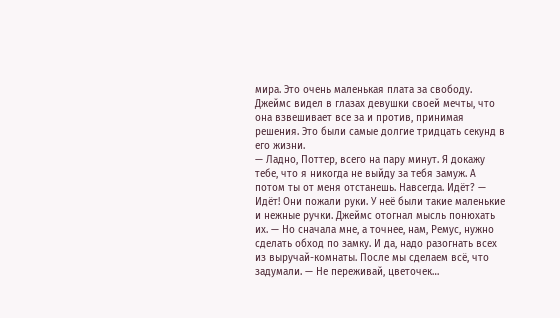мира. Это очень маленькая плата за свободу. Джеймс видел в глазах девушки своей мечты, что она взвешивает все за и против, принимая решения. Это были самые долгие тридцать секунд в его жизни.
— Ладно, Поттер, всего на пару минут. Я докажу тебе, что я никогда не выйду за тебя замуж. А потом ты от меня отстанешь. Навсегда. Идёт? — Идёт! Они пожали руки. У неё были такие маленькие и нежные ручки. Джеймс отогнал мысль понюхать их. — Но сначала мне, а точнее, нам, Ремус, нужно сделать обход по замку. И да, надо разогнать всех из выручай-комнаты. После мы сделаем всё, что задумали. — Не переживай, цветочек…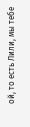ой, то есть Лили, мы тебе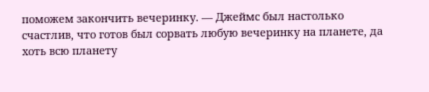поможем закончить вечеринку. — Джеймс был настолько счастлив, что готов был сорвать любую вечеринку на планете, да хоть всю планету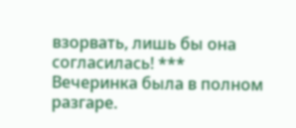взорвать, лишь бы она согласилась! ***
Вечеринка была в полном разгаре.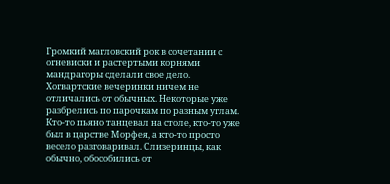Громкий магловский рок в сочетании с огневиски и растертыми корнями мандрагоры сделали свое дело. Хогвартские вечеринки ничем не отличались от обычных. Некоторые уже разбрелись по парочкам по разным углам. Кто-то пьяно танцевал на столе, кто-то уже был в царстве Морфея, а кто-то просто весело разговаривал. Слизеринцы, как обычно, обособились от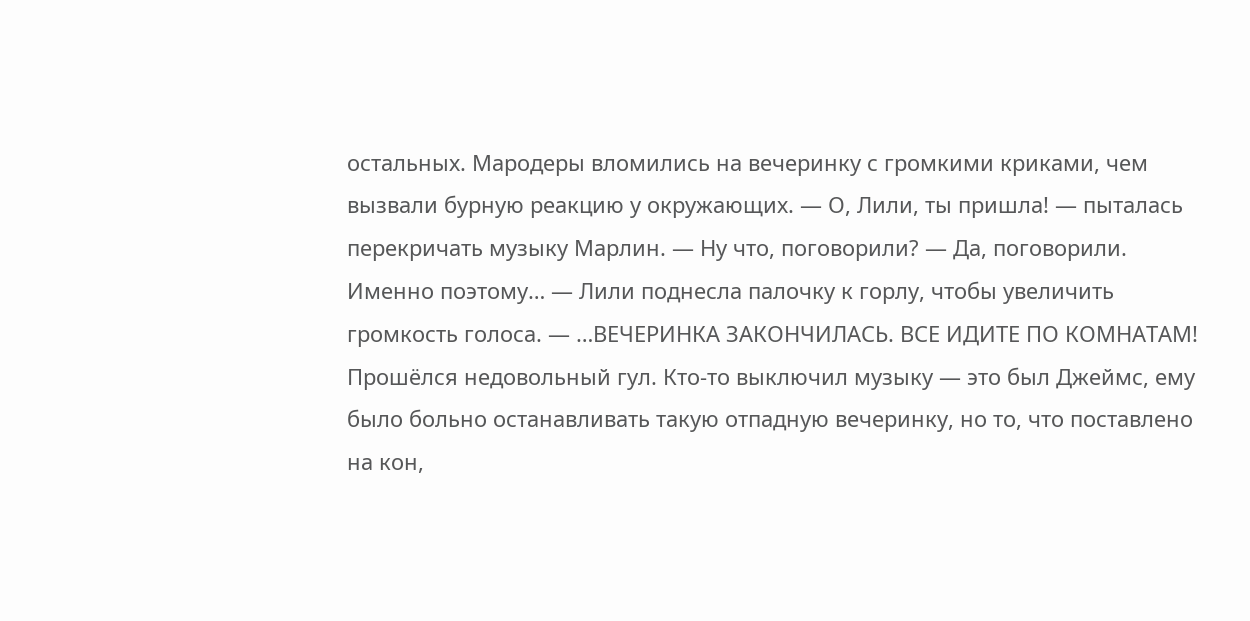остальных. Мародеры вломились на вечеринку с громкими криками, чем вызвали бурную реакцию у окружающих. — О, Лили, ты пришла! — пыталась перекричать музыку Марлин. — Ну что, поговорили? — Да, поговорили. Именно поэтому… — Лили поднесла палочку к горлу, чтобы увеличить громкость голоса. — …ВЕЧЕРИНКА ЗАКОНЧИЛАСЬ. ВСЕ ИДИТЕ ПО КОМНАТАМ! Прошёлся недовольный гул. Кто-то выключил музыку — это был Джеймс, ему было больно останавливать такую отпадную вечеринку, но то, что поставлено на кон,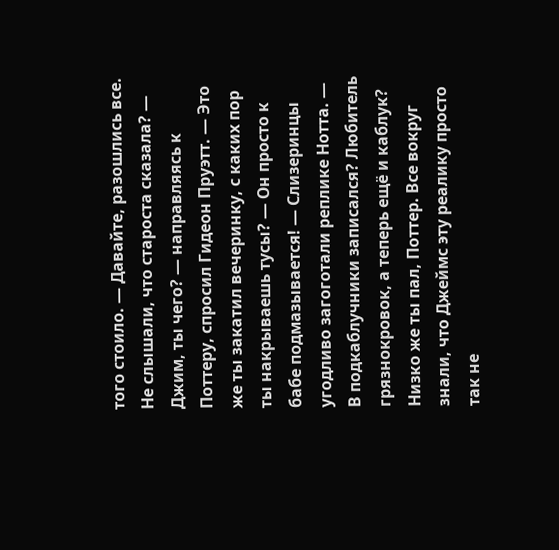того стоило. — Давайте, разошлись все. Не слышали, что староста сказала? — Джим, ты чего? — направляясь к Поттеру, спросил Гидеон Пруэтт. — Это же ты закатил вечеринку, с каких пор ты накрываешь тусы? — Он просто к бабе подмазывается! — Слизеринцы угодливо загоготали реплике Нотта. — В подкаблучники записался? Любитель грязнокровок, а теперь ещё и каблук? Низко же ты пал, Поттер. Все вокруг знали, что Джеймс эту реалику просто так не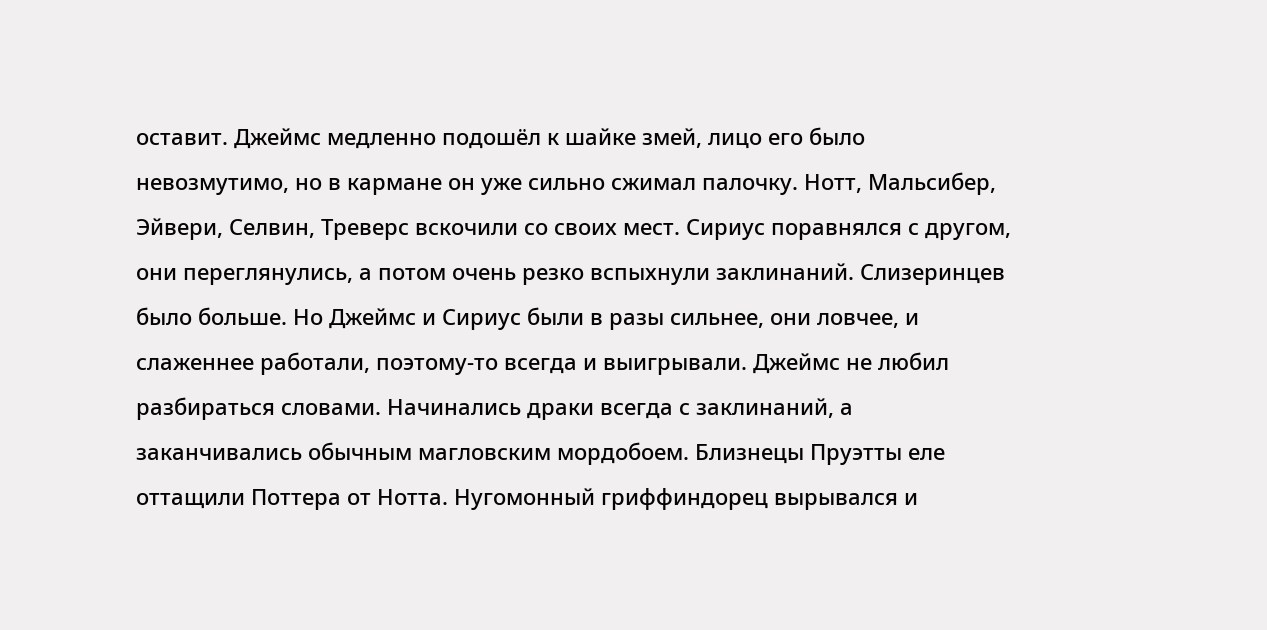оставит. Джеймс медленно подошёл к шайке змей, лицо его было невозмутимо, но в кармане он уже сильно сжимал палочку. Нотт, Мальсибер, Эйвери, Селвин, Треверс вскочили со своих мест. Сириус поравнялся с другом, они переглянулись, а потом очень резко вспыхнули заклинаний. Слизеринцев было больше. Но Джеймс и Сириус были в разы сильнее, они ловчее, и слаженнее работали, поэтому-то всегда и выигрывали. Джеймс не любил разбираться словами. Начинались драки всегда с заклинаний, а заканчивались обычным магловским мордобоем. Близнецы Пруэтты еле оттащили Поттера от Нотта. Нугомонный гриффиндорец вырывался и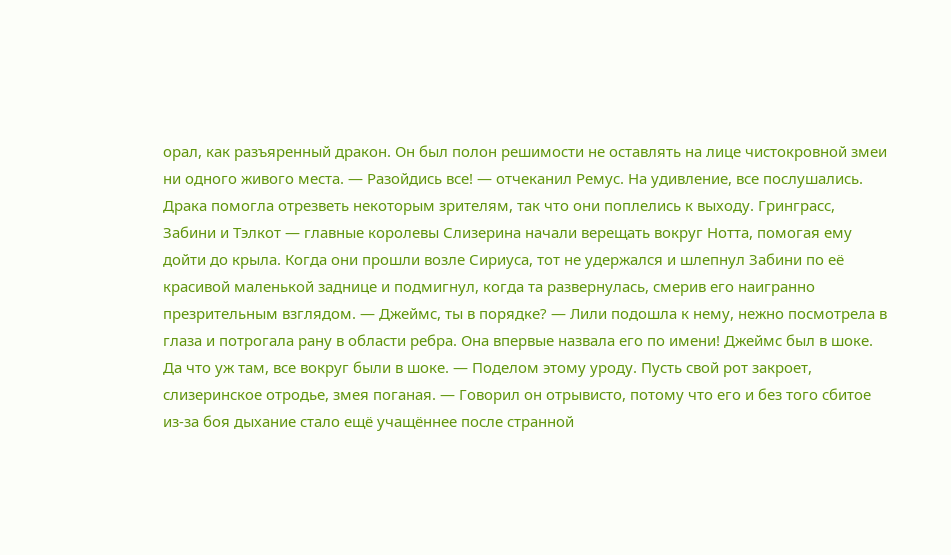орал, как разъяренный дракон. Он был полон решимости не оставлять на лице чистокровной змеи ни одного живого места. — Разойдись все! — отчеканил Ремус. На удивление, все послушались. Драка помогла отрезветь некоторым зрителям, так что они поплелись к выходу. Гринграсс, Забини и Тэлкот — главные королевы Слизерина начали верещать вокруг Нотта, помогая ему дойти до крыла. Когда они прошли возле Сириуса, тот не удержался и шлепнул Забини по её красивой маленькой заднице и подмигнул, когда та развернулась, смерив его наигранно презрительным взглядом. — Джеймс, ты в порядке? — Лили подошла к нему, нежно посмотрела в глаза и потрогала рану в области ребра. Она впервые назвала его по имени! Джеймс был в шоке. Да что уж там, все вокруг были в шоке. — Поделом этому уроду. Пусть свой рот закроет, слизеринское отродье, змея поганая. — Говорил он отрывисто, потому что его и без того сбитое из-за боя дыхание стало ещё учащённее после странной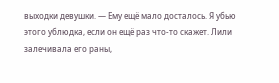выходки девушки. — Ему ещё мало досталось. Я убью этого ублюдка, если он ещё раз что-то скажет. Лили залечивала его раны,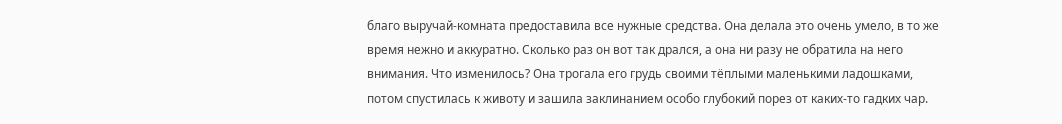благо выручай-комната предоставила все нужные средства. Она делала это очень умело, в то же время нежно и аккуратно. Сколько раз он вот так дрался, а она ни разу не обратила на него внимания. Что изменилось? Она трогала его грудь своими тёплыми маленькими ладошками, потом спустилась к животу и зашила заклинанием особо глубокий порез от каких-то гадких чар.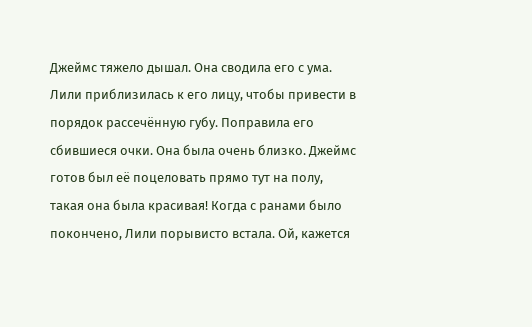Джеймс тяжело дышал. Она сводила его с ума. Лили приблизилась к его лицу, чтобы привести в порядок рассечённую губу. Поправила его сбившиеся очки. Она была очень близко. Джеймс готов был её поцеловать прямо тут на полу, такая она была красивая! Когда с ранами было покончено, Лили порывисто встала. Ой, кажется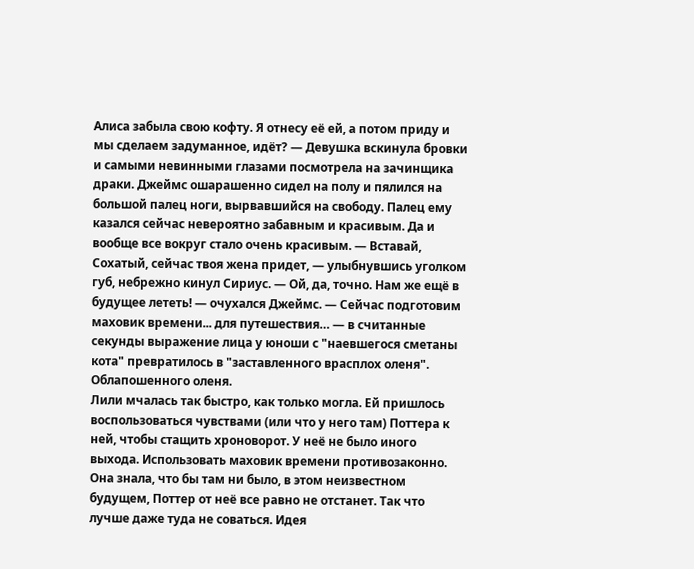Алиса забыла свою кофту. Я отнесу её ей, а потом приду и мы сделаем задуманное, идёт? — Девушка вскинула бровки и самыми невинными глазами посмотрела на зачинщика драки. Джеймс ошарашенно сидел на полу и пялился на большой палец ноги, вырвавшийся на свободу. Палец ему казался сейчас невероятно забавным и красивым. Да и вообще все вокруг стало очень красивым. — Вставай, Сохатый, сейчас твоя жена придет, — улыбнувшись уголком губ, небрежно кинул Сириус. — Ой, да, точно. Нам же ещё в будущее лететь! — очухался Джеймс. — Сейчас подготовим маховик времени... для путешествия… — в считанные секунды выражение лица у юноши с "наевшегося сметаны кота" превратилось в "заставленного врасплох оленя". Облапошенного оленя.
Лили мчалась так быстро, как только могла. Ей пришлось воспользоваться чувствами (или что у него там) Поттера к ней, чтобы стащить хроноворот. У неё не было иного выхода. Использовать маховик времени противозаконно. Она знала, что бы там ни было, в этом неизвестном будущем, Поттер от неё все равно не отстанет. Так что лучше даже туда не соваться. Идея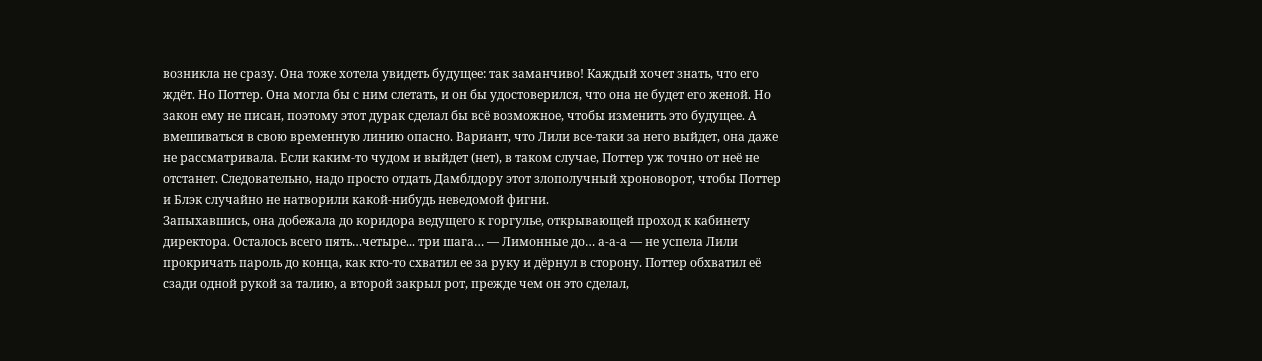возникла не сразу. Она тоже хотела увидеть будущее: так заманчиво! Каждый хочет знать, что его ждёт. Но Поттер. Она могла бы с ним слетать, и он бы удостоверился, что она не будет его женой. Но закон ему не писан, поэтому этот дурак сделал бы всё возможное, чтобы изменить это будущее. А вмешиваться в свою временную линию опасно. Вариант, что Лили все-таки за него выйдет, она даже не рассматривала. Если каким-то чудом и выйдет (нет), в таком случае, Поттер уж точно от неё не отстанет. Следовательно, надо просто отдать Дамблдору этот злополучный хроноворот, чтобы Поттер и Блэк случайно не натворили какой-нибудь неведомой фигни.
Запыхавшись, она добежала до коридора ведущего к горгулье, открывающей проход к кабинету директора. Осталось всего пять…четыре... три шага… — Лимонные до… а-а-а — не успела Лили прокричать пароль до конца, как кто-то схватил ее за руку и дёрнул в сторону. Поттер обхватил её сзади одной рукой за талию, а второй закрыл рот, прежде чем он это сделал,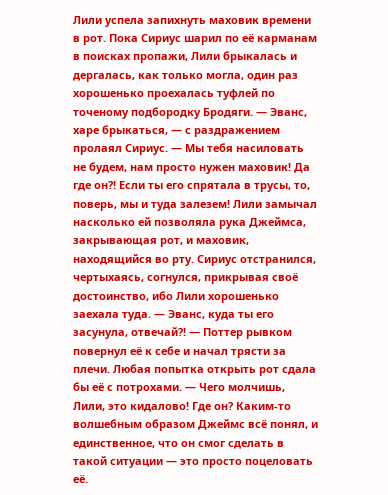Лили успела запихнуть маховик времени в рот. Пока Сириус шарил по её карманам в поисках пропажи, Лили брыкалась и дергалась, как только могла, один раз хорошенько проехалась туфлей по точеному подбородку Бродяги. — Эванс, харе брыкаться, — с раздражением пролаял Сириус. — Мы тебя насиловать не будем, нам просто нужен маховик! Да где он?! Если ты его спрятала в трусы, то, поверь, мы и туда залезем! Лили замычал насколько ей позволяла рука Джеймса, закрывающая рот, и маховик, находящийся во рту. Сириус отстранился, чертыхаясь, согнулся, прикрывая своё достоинство, ибо Лили хорошенько заехала туда. — Эванс, куда ты его засунула, отвечай?! — Поттер рывком повернул её к себе и начал трясти за плечи. Любая попытка открыть рот сдала бы её с потрохами. — Чего молчишь, Лили, это кидалово! Где он? Каким-то волшебным образом Джеймс всё понял, и единственное, что он смог сделать в такой ситуации — это просто поцеловать её.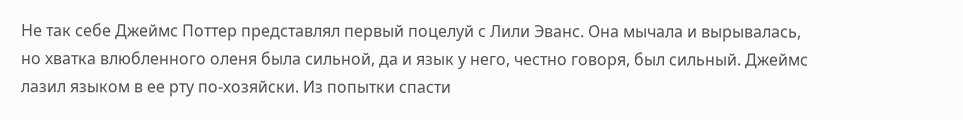Не так себе Джеймс Поттер представлял первый поцелуй с Лили Эванс. Она мычала и вырывалась, но хватка влюбленного оленя была сильной, да и язык у него, честно говоря, был сильный. Джеймс лазил языком в ее рту по-хозяйски. Из попытки спасти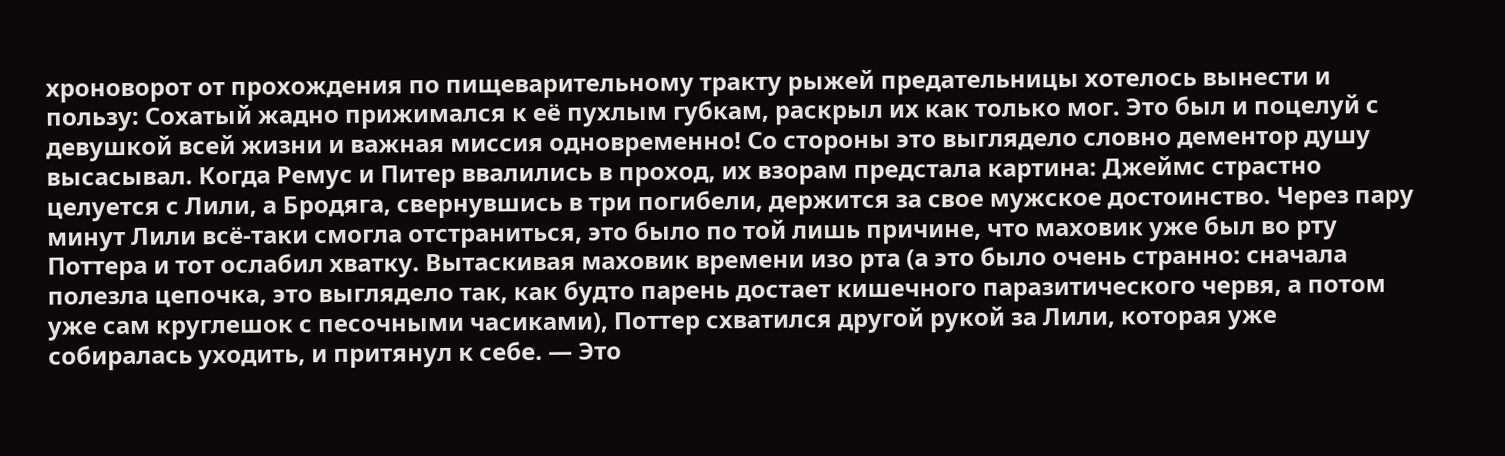хроноворот от прохождения по пищеварительному тракту рыжей предательницы хотелось вынести и пользу: Сохатый жадно прижимался к её пухлым губкам, раскрыл их как только мог. Это был и поцелуй с девушкой всей жизни и важная миссия одновременно! Со стороны это выглядело словно дементор душу высасывал. Когда Ремус и Питер ввалились в проход, их взорам предстала картина: Джеймс страстно целуется с Лили, а Бродяга, свернувшись в три погибели, держится за свое мужское достоинство. Через пару минут Лили всё-таки смогла отстраниться, это было по той лишь причине, что маховик уже был во рту Поттера и тот ослабил хватку. Вытаскивая маховик времени изо рта (а это было очень странно: сначала полезла цепочка, это выглядело так, как будто парень достает кишечного паразитического червя, а потом уже сам круглешок с песочными часиками), Поттер схватился другой рукой за Лили, которая уже собиралась уходить, и притянул к себе. — Это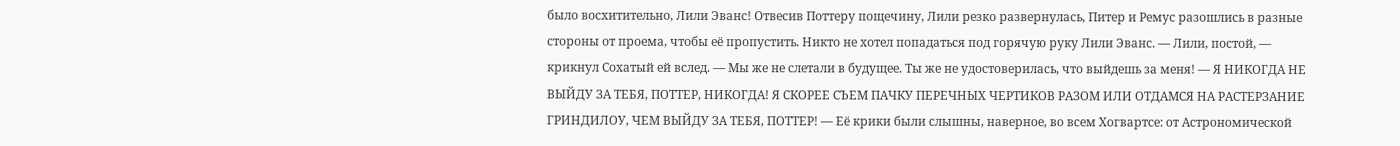было восхитительно, Лили Эванс! Отвесив Поттеру пощечину, Лили резко развернулась, Питер и Ремус разошлись в разные стороны от проема, чтобы её пропустить. Никто не хотел попадаться под горячую руку Лили Эванс. — Лили, постой, — крикнул Сохатый ей вслед. — Мы же не слетали в будущее. Ты же не удостоверилась, что выйдешь за меня! — Я НИКОГДА НЕ ВЫЙДУ ЗА ТЕБЯ, ПОТТЕР, НИКОГДА! Я СКОРЕЕ СЪЕМ ПАЧКУ ПЕРЕЧНЫХ ЧЕРТИКОВ РАЗОМ ИЛИ ОТДАМСЯ НА РАСТЕРЗАНИЕ ГРИНДИЛОУ, ЧЕМ ВЫЙДУ ЗА ТЕБЯ, ПОТТЕР! — Её крики были слышны, наверное, во всем Хогвартсе: от Астрономической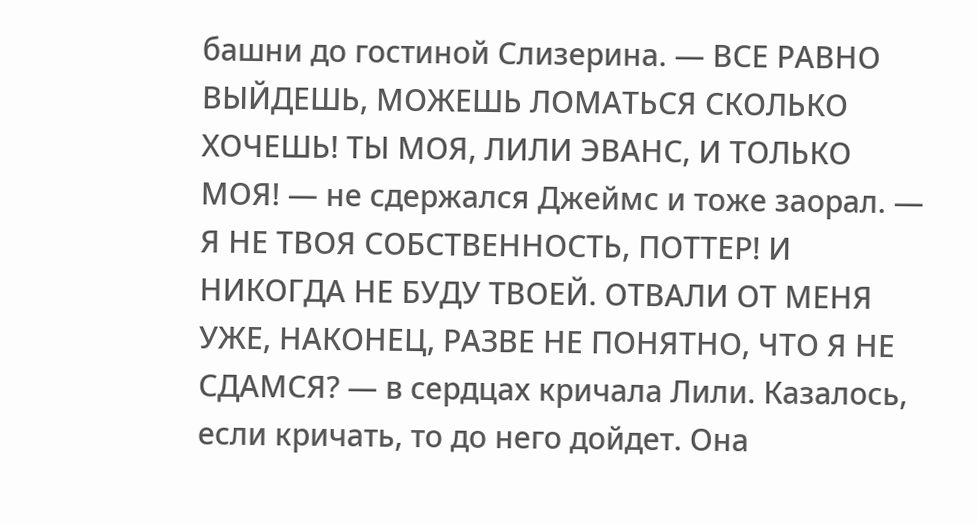башни до гостиной Слизерина. — ВСЕ РАВНО ВЫЙДЕШЬ, МОЖЕШЬ ЛОМАТЬСЯ СКОЛЬКО ХОЧЕШЬ! ТЫ МОЯ, ЛИЛИ ЭВАНС, И ТОЛЬКО МОЯ! — не сдержался Джеймс и тоже заорал. — Я НЕ ТВОЯ СОБСТВЕННОСТЬ, ПОТТЕР! И НИКОГДА НЕ БУДУ ТВОЕЙ. ОТВАЛИ ОТ МЕНЯ УЖЕ, НАКОНЕЦ, РАЗВЕ НЕ ПОНЯТНО, ЧТО Я НЕ СДАМСЯ? — в сердцах кричала Лили. Казалось, если кричать, то до него дойдет. Она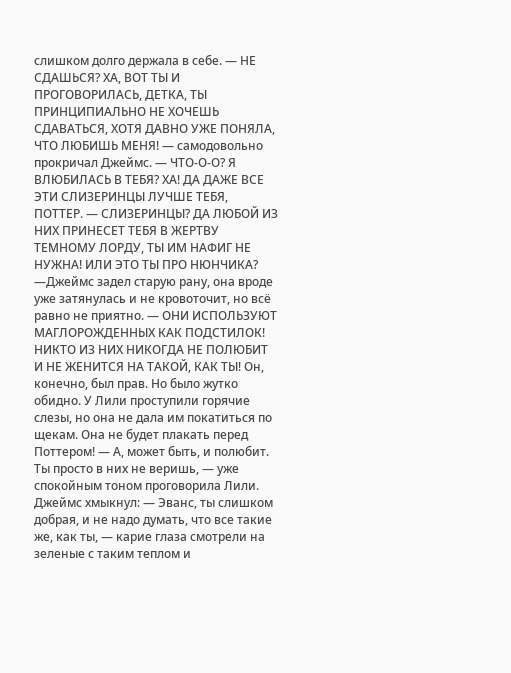слишком долго держала в себе. — НЕ СДАШЬСЯ? ХА, ВОТ ТЫ И ПРОГОВОРИЛАСЬ, ДЕТКА, ТЫ ПРИНЦИПИАЛЬНО НЕ ХОЧЕШЬ СДАВАТЬСЯ, ХОТЯ ДАВНО УЖЕ ПОНЯЛА, ЧТО ЛЮБИШЬ МЕНЯ! — самодовольно прокричал Джеймс. — ЧТО-О-О? Я ВЛЮБИЛАСЬ В ТЕБЯ? ХА! ДА ДАЖЕ ВСЕ ЭТИ СЛИЗЕРИНЦЫ ЛУЧШЕ ТЕБЯ, ПОТТЕР. — СЛИЗЕРИНЦЫ? ДА ЛЮБОЙ ИЗ НИХ ПРИНЕСЕТ ТЕБЯ В ЖЕРТВУ ТЕМНОМУ ЛОРДУ, ТЫ ИМ НАФИГ НЕ НУЖНА! ИЛИ ЭТО ТЫ ПРО НЮНЧИКА? —Джеймс задел старую рану, она вроде уже затянулась и не кровоточит, но всё равно не приятно. — ОНИ ИСПОЛЬЗУЮТ МАГЛОРОЖДЕННЫХ КАК ПОДСТИЛОК! НИКТО ИЗ НИХ НИКОГДА НЕ ПОЛЮБИТ И НЕ ЖЕНИТСЯ НА ТАКОЙ, КАК ТЫ! Он, конечно, был прав. Но было жутко обидно. У Лили проступили горячие слезы, но она не дала им покатиться по щекам. Она не будет плакать перед Поттером! — А, может быть, и полюбит. Ты просто в них не веришь, — уже спокойным тоном проговорила Лили. Джеймс хмыкнул: — Эванс, ты слишком добрая, и не надо думать, что все такие же, как ты, — карие глаза смотрели на зеленые с таким теплом и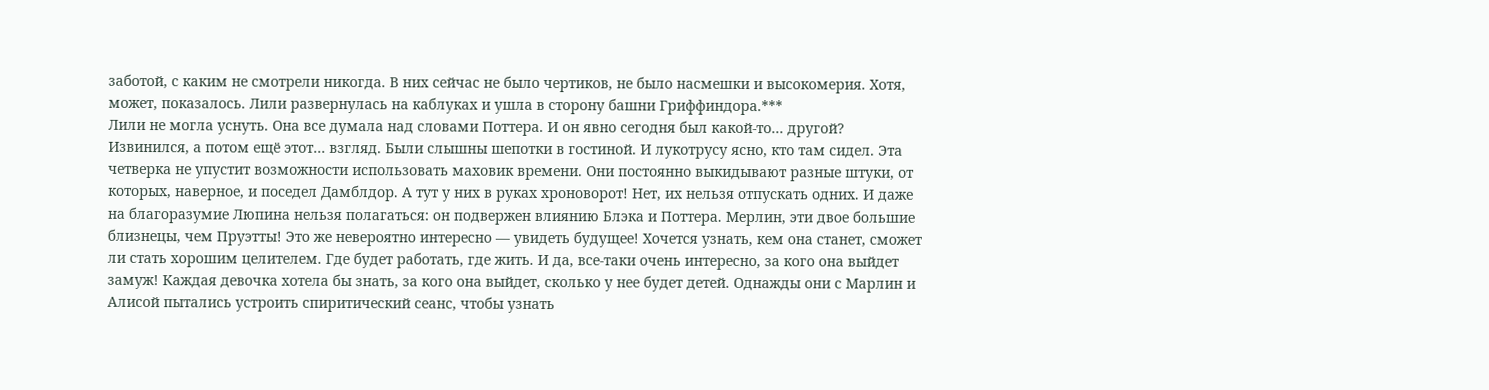заботой, с каким не смотрели никогда. В них сейчас не было чертиков, не было насмешки и высокомерия. Хотя, может, показалось. Лили развернулась на каблуках и ушла в сторону башни Гриффиндора.***
Лили не могла уснуть. Она все думала над словами Поттера. И он явно сегодня был какой-то… другой? Извинился, а потом ещё этот… взгляд. Были слышны шепотки в гостиной. И лукотрусу ясно, кто там сидел. Эта четверка не упустит возможности использовать маховик времени. Они постоянно выкидывают разные штуки, от которых, наверное, и поседел Дамблдор. А тут у них в руках хроноворот! Нет, их нельзя отпускать одних. И даже на благоразумие Люпина нельзя полагаться: он подвержен влиянию Блэка и Поттера. Мерлин, эти двое большие близнецы, чем Пруэтты! Это же невероятно интересно — увидеть будущее! Хочется узнать, кем она станет, сможет ли стать хорошим целителем. Где будет работать, где жить. И да, все-таки очень интересно, за кого она выйдет замуж! Каждая девочка хотела бы знать, за кого она выйдет, сколько у нее будет детей. Однажды они с Марлин и Алисой пытались устроить спиритический сеанс, чтобы узнать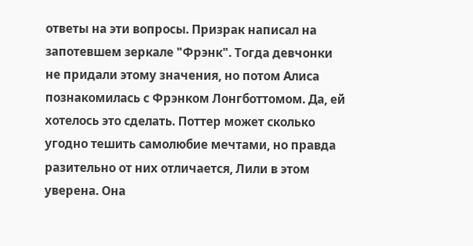ответы на эти вопросы. Призрак написал на запотевшем зеркале "Фрэнк". Тогда девчонки не придали этому значения, но потом Алиса познакомилась с Фрэнком Лонгботтомом. Да, ей хотелось это сделать. Поттер может сколько угодно тешить самолюбие мечтами, но правда разительно от них отличается, Лили в этом уверена. Она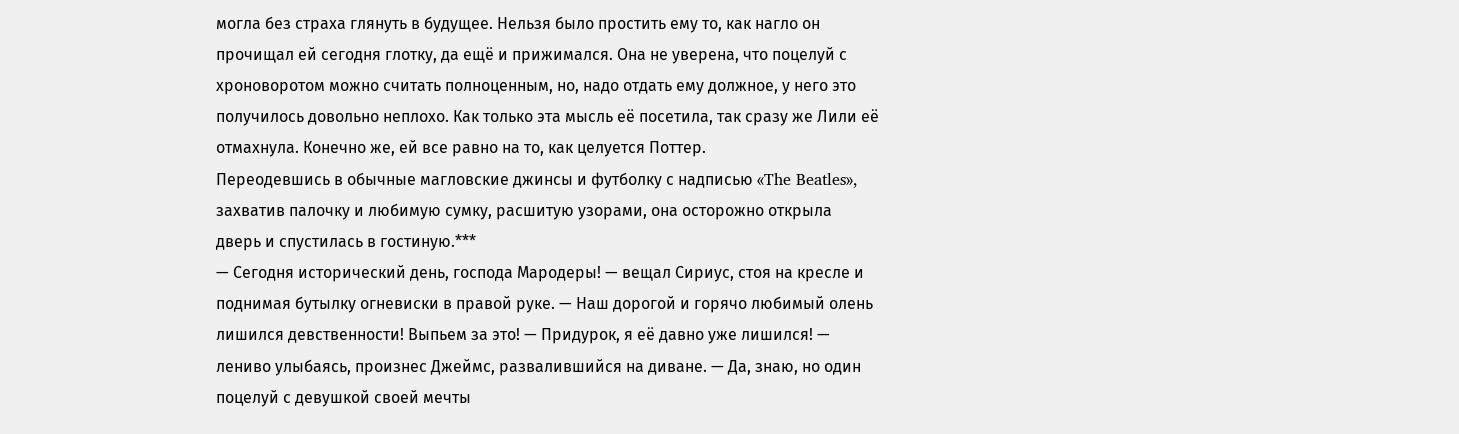могла без страха глянуть в будущее. Нельзя было простить ему то, как нагло он прочищал ей сегодня глотку, да ещё и прижимался. Она не уверена, что поцелуй с хроноворотом можно считать полноценным, но, надо отдать ему должное, у него это получилось довольно неплохо. Как только эта мысль её посетила, так сразу же Лили её отмахнула. Конечно же, ей все равно на то, как целуется Поттер.
Переодевшись в обычные магловские джинсы и футболку с надписью «The Beatles», захватив палочку и любимую сумку, расшитую узорами, она осторожно открыла дверь и спустилась в гостиную.***
— Сегодня исторический день, господа Мародеры! — вещал Сириус, стоя на кресле и поднимая бутылку огневиски в правой руке. — Наш дорогой и горячо любимый олень лишился девственности! Выпьем за это! — Придурок, я её давно уже лишился! — лениво улыбаясь, произнес Джеймс, развалившийся на диване. — Да, знаю, но один поцелуй с девушкой своей мечты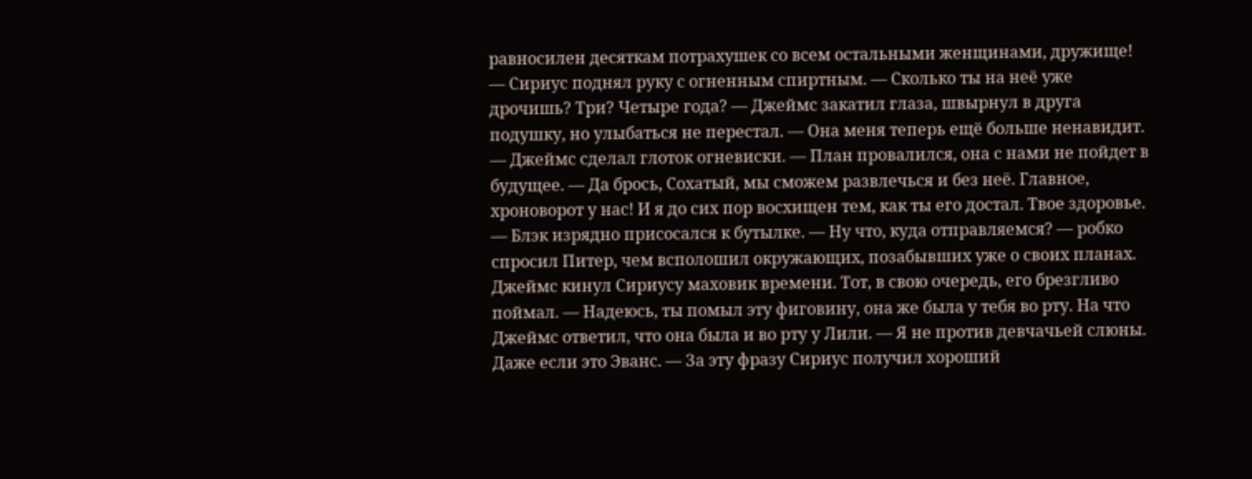равносилен десяткам потрахушек со всем остальными женщинами, дружище! — Сириус поднял руку с огненным спиртным. — Сколько ты на неё уже дрочишь? Три? Четыре года? — Джеймс закатил глаза, швырнул в друга подушку, но улыбаться не перестал. — Она меня теперь ещё больше ненавидит. — Джеймс сделал глоток огневиски. — План провалился, она с нами не пойдет в будущее. — Да брось, Сохатый, мы сможем развлечься и без неё. Главное, хроноворот у нас! И я до сих пор восхищен тем, как ты его достал. Твое здоровье. — Блэк изрядно присосался к бутылке. — Ну что, куда отправляемся? — робко спросил Питер, чем всполошил окружающих, позабывших уже о своих планах. Джеймс кинул Сириусу маховик времени. Тот, в свою очередь, его брезгливо поймал. — Надеюсь, ты помыл эту фиговину, она же была у тебя во рту. На что Джеймс ответил, что она была и во рту у Лили. — Я не против девчачьей слюны. Даже если это Эванс. — За эту фразу Сириус получил хороший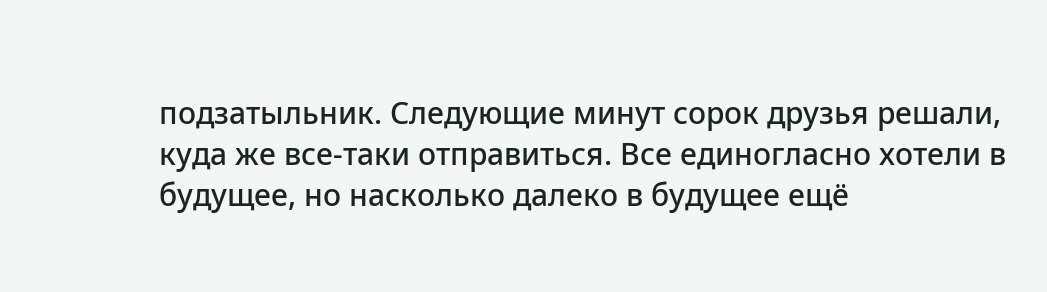подзатыльник. Следующие минут сорок друзья решали, куда же все-таки отправиться. Все единогласно хотели в будущее, но насколько далеко в будущее ещё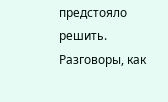предстояло решить. Разговоры, как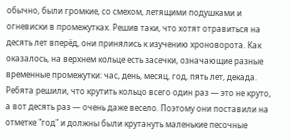обычно, были громкие, со смехом, летящими подушками и огневиски в промежутках. Решив таки, что хотят отравиться на десять лет вперёд, они принялись к изучению хроноворота. Как оказалось, на верхнем кольце есть засечки, означающие разные временные промежутки: час, день, месяц, год, пять лет, декада. Ребята решили, что крутить кольцо всего один раз — это не круто, а вот десять раз — очень даже весело. Поэтому они поставили на отметке "год" и должны были крутануть маленькие песочные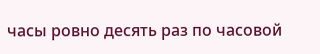часы ровно десять раз по часовой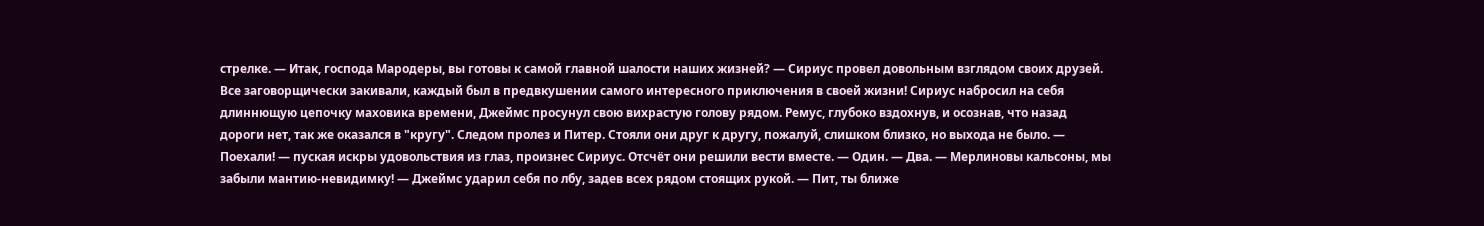стрелке. — Итак, господа Мародеры, вы готовы к самой главной шалости наших жизней? — Сириус провел довольным взглядом своих друзей. Все заговорщически закивали, каждый был в предвкушении самого интересного приключения в своей жизни! Сириус набросил на себя длиннющую цепочку маховика времени, Джеймс просунул свою вихрастую голову рядом. Ремус, глубоко вздохнув, и осознав, что назад дороги нет, так же оказался в "кругу". Следом пролез и Питер. Стояли они друг к другу, пожалуй, слишком близко, но выхода не было. — Поехали! — пуская искры удовольствия из глаз, произнес Сириус. Отсчёт они решили вести вместе. — Один. — Два. — Мерлиновы кальсоны, мы забыли мантию-невидимку! — Джеймс ударил себя по лбу, задев всех рядом стоящих рукой. — Пит, ты ближе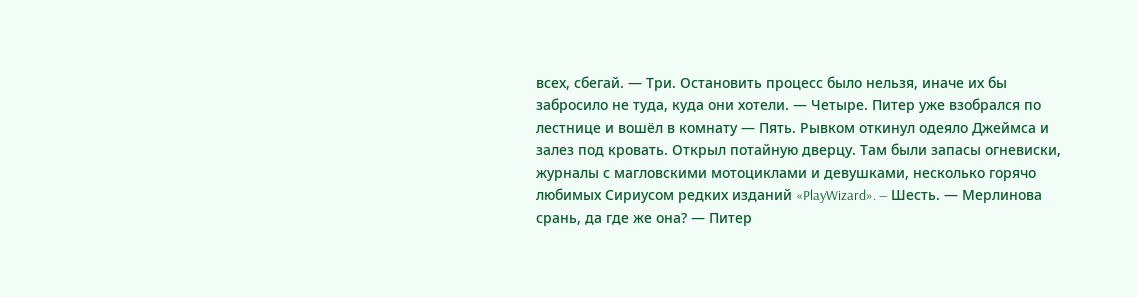всех, сбегай. — Три. Остановить процесс было нельзя, иначе их бы забросило не туда, куда они хотели. — Четыре. Питер уже взобрался по лестнице и вошёл в комнату — Пять. Рывком откинул одеяло Джеймса и залез под кровать. Открыл потайную дверцу. Там были запасы огневиски, журналы с магловскими мотоциклами и девушками, несколько горячо любимых Сириусом редких изданий «PlayWizard». — Шесть. — Мерлинова срань, да где же она? — Питер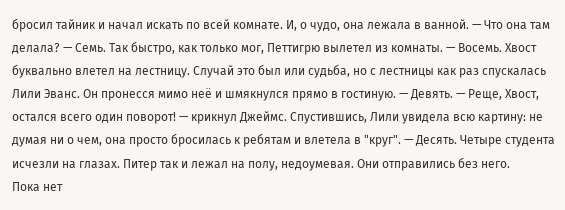бросил тайник и начал искать по всей комнате. И, о чудо, она лежала в ванной. — Что она там делала? — Семь. Так быстро, как только мог, Петтигрю вылетел из комнаты. — Восемь. Хвост буквально влетел на лестницу. Случай это был или судьба, но с лестницы как раз спускалась Лили Эванс. Он пронесся мимо неё и шмякнулся прямо в гостиную. — Девять. — Реще, Хвост, остался всего один поворот! — крикнул Джеймс. Спустившись, Лили увидела всю картину: не думая ни о чем, она просто бросилась к ребятам и влетела в "круг". — Десять. Четыре студента исчезли на глазах. Питер так и лежал на полу, недоумевая. Они отправились без него.
Пока нет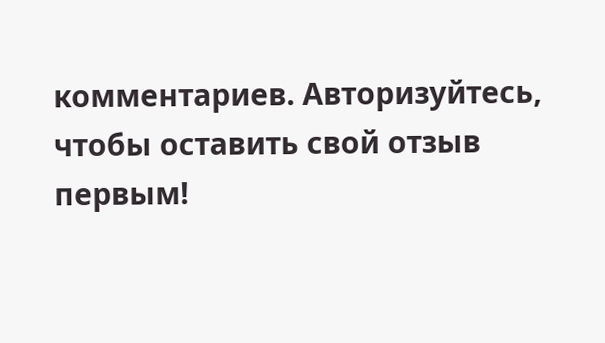комментариев. Авторизуйтесь, чтобы оставить свой отзыв первым!